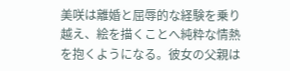美咲は離婚と屈辱的な経験を乗り越え、絵を描くことへ純粋な情熱を抱くようになる。彼女の父親は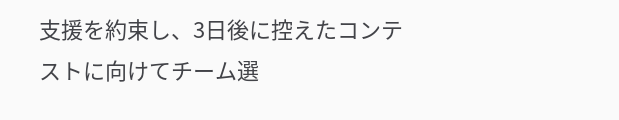支援を約束し、3日後に控えたコンテストに向けてチーム選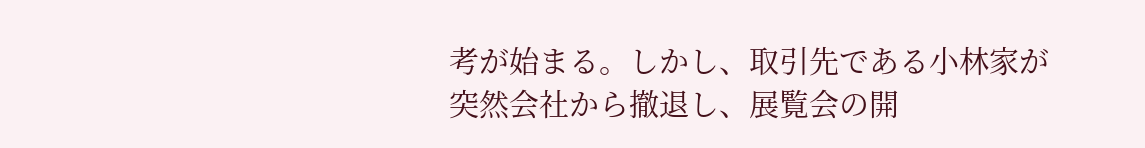考が始まる。しかし、取引先である小林家が突然会社から撤退し、展覧会の開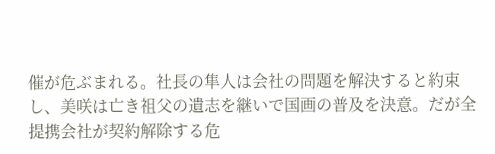催が危ぶまれる。社長の隼人は会社の問題を解決すると約束し、美咲は亡き祖父の遺志を継いで国画の普及を決意。だが全提携会社が契約解除する危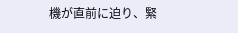機が直前に迫り、緊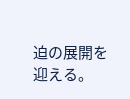迫の展開を迎える。